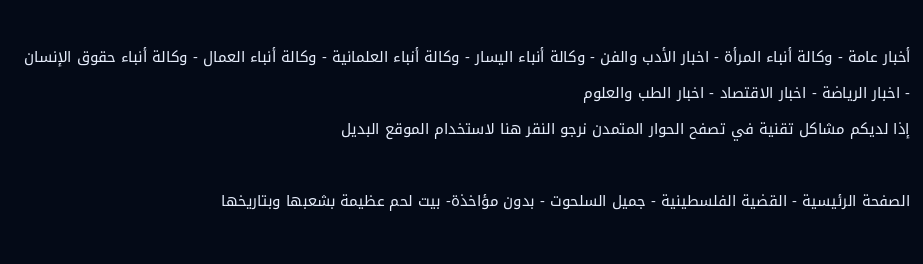أخبار عامة - وكالة أنباء المرأة - اخبار الأدب والفن - وكالة أنباء اليسار - وكالة أنباء العلمانية - وكالة أنباء العمال - وكالة أنباء حقوق الإنسان - اخبار الرياضة - اخبار الاقتصاد - اخبار الطب والعلوم
إذا لديكم مشاكل تقنية في تصفح الحوار المتمدن نرجو النقر هنا لاستخدام الموقع البديل

الصفحة الرئيسية - القضية الفلسطينية - جميل السلحوت - بدون مؤاخذة- بيت لحم عظيمة بشعبها وبتاريخها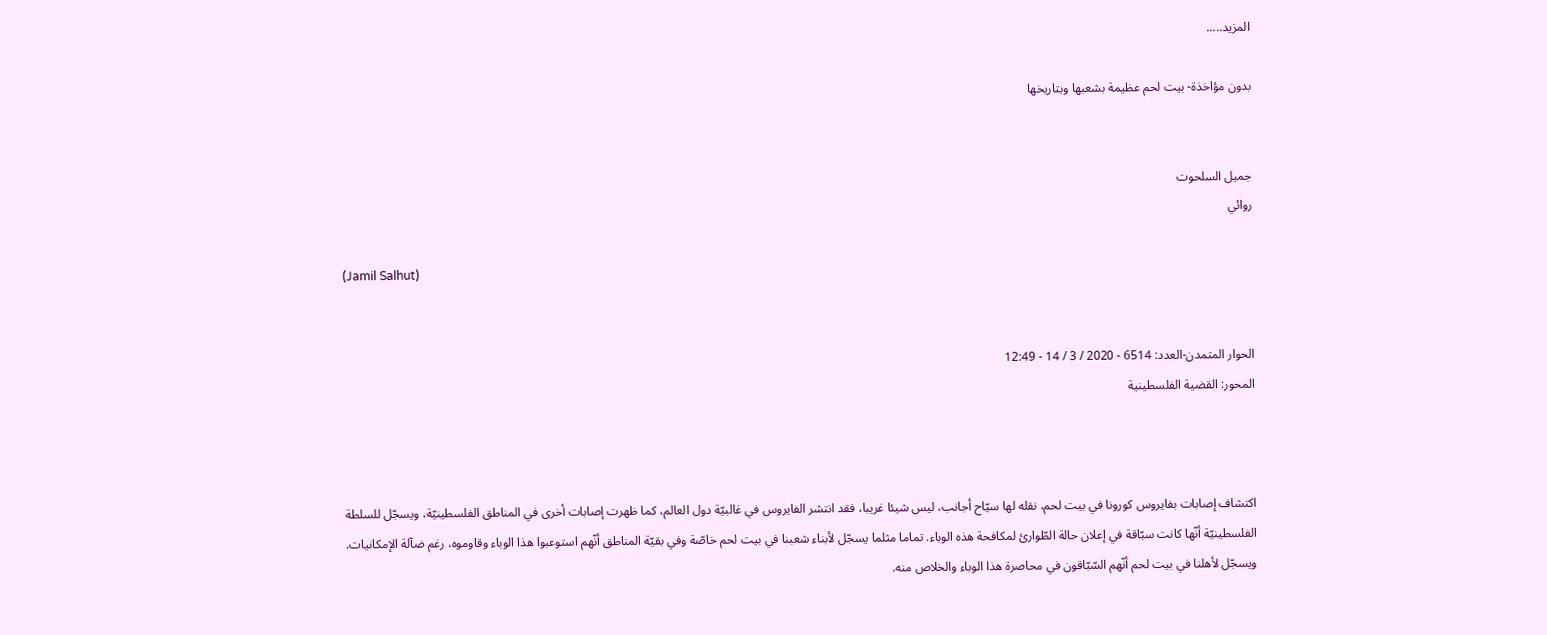المزيد.....

بدون مؤاخذة- بيت لحم عظيمة بشعبها وبتاريخها


جميل السلحوت
روائي

(Jamil Salhut)


الحوار المتمدن-العدد: 6514 - 2020 / 3 / 14 - 12:49
المحور: القضية الفلسطينية



اكتشاف إصابات بفايروس كورونا في بيت لحم، نقله لها سيّاح أجانب، ليس شيئا غريبا، فقد انتشر الفايروس في غالبيّة دول العالم، كما ظهرت إصابات أخرى في المناطق الفلسطينيّة، ويسجّل للسلطة الفلسطينيّة أنّها كانت سبّاقة في إعلان حالة الطّوارئ لمكافحة هذه الوباء. تماما مثلما يسجّل لأبناء شعبنا في بيت لحم خاصّة وفي بقيّة المناطق أنّهم استوعبوا هذا الوباء وقاوموه، رغم ضآلة الإمكانيات. ويسجّل لأهلنا في بيت لحم أنّهم السّبّاقون في محاصرة هذا الوباء والخلاص منه.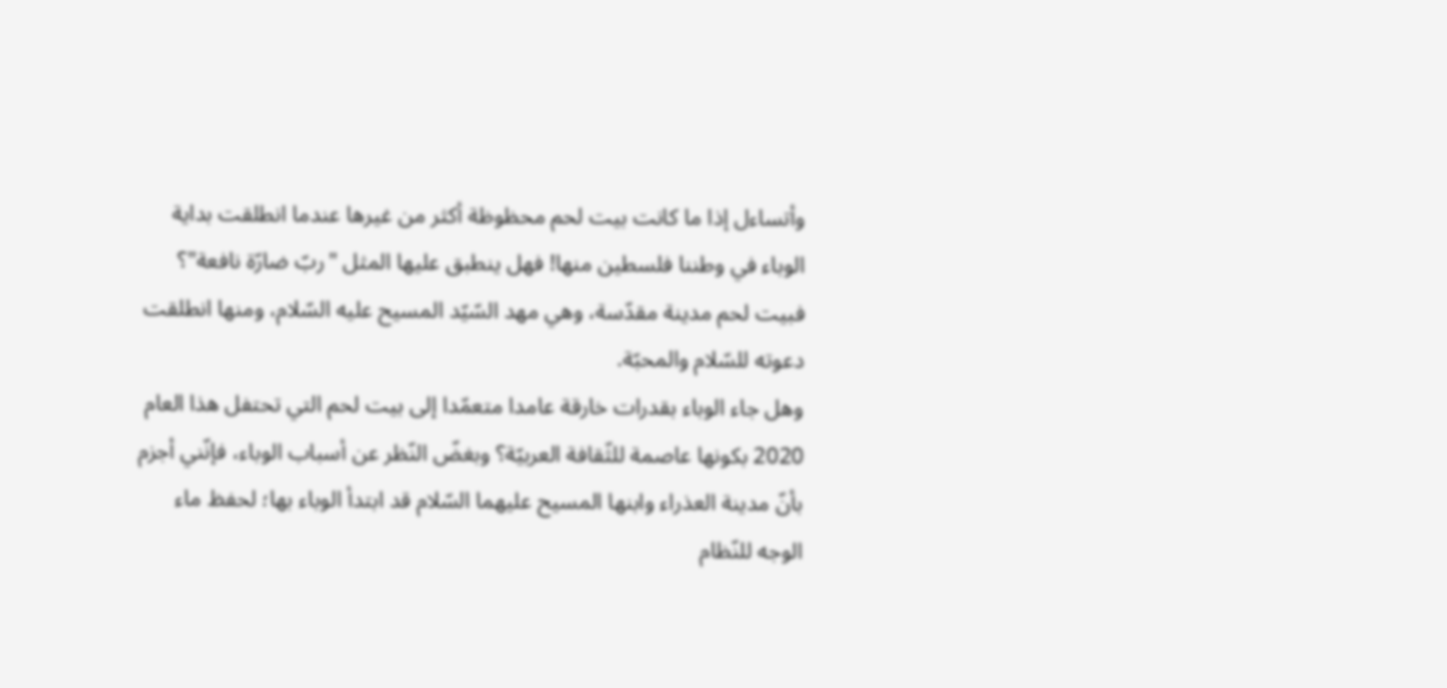وأتساءل إذا ما كانت بيت لحم محظوظة أكثر من غيرها عندما انطلقت بداية الوباء في وطننا فلسطين منها! فهل ينطبق عليها المثل "ربّ ضارّة نافعة"؟ فبيت لحم مدينة مقدّسة، وهي مهد السّيّد المسيح عليه السّلام، ومنها انطلقت دعوته للسّلام والمحبّة.
وهل جاء الوباء بقدرات خارقة عامدا متعمّدا إلى بيت لحم التي تحتفل هذا العام 2020 بكونها عاصمة للثّقافة العربيّة؟ وبغضّ النّظر عن أسباب الوباء، فإنّني أجزم بأنّ مدينة العذراء وابنها المسيح عليهما السّلام قد ابتدأ الوباء بها؛ لحفظ ماء الوجه للنّظام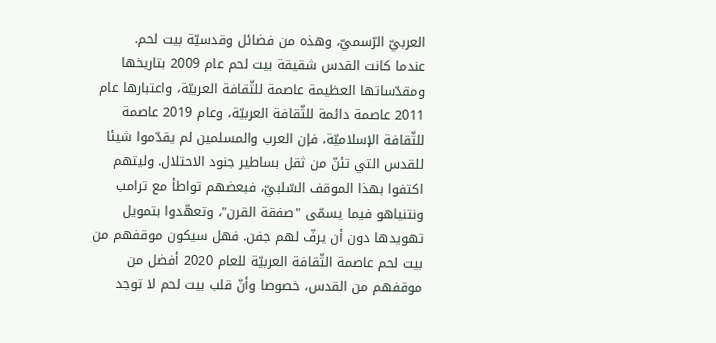العربيّ الرّسميّ، وهذه من فضائل وقدسيّة بيت لحم.
عندما كانت القدس شقيقة بيت لحم عام 2009 بتاريخها ومقدّساتها العظيمة عاصمة للثّقافة العربيّة، واعتبارها عام 2011 عاصمة دائمة للثّقافة العربيّة، وعام 2019 عاصمة للثّقافة الإسلاميّة، فإن العرب والمسلمين لم يقدّموا شيئا للقدس التي تئنّ من ثقل بساطير جنود الاحتلال. وليتهم اكتفوا بهذا الموقف السّلبيّ، فبعضهم تواطأ مع ترامب ونتنياهو فيما يسمّى "صفقة القرن"، وتعهّدوا بتمويل تهويدها دون أن يرفّ لهم جفن. فهل سيكون موقفهم من بيت لحم عاصمة الثّقافة العربيّة للعام 2020 أفضل من موقفهم من القدس، خصوصا وأنّ قلب بيت لحم لا توجد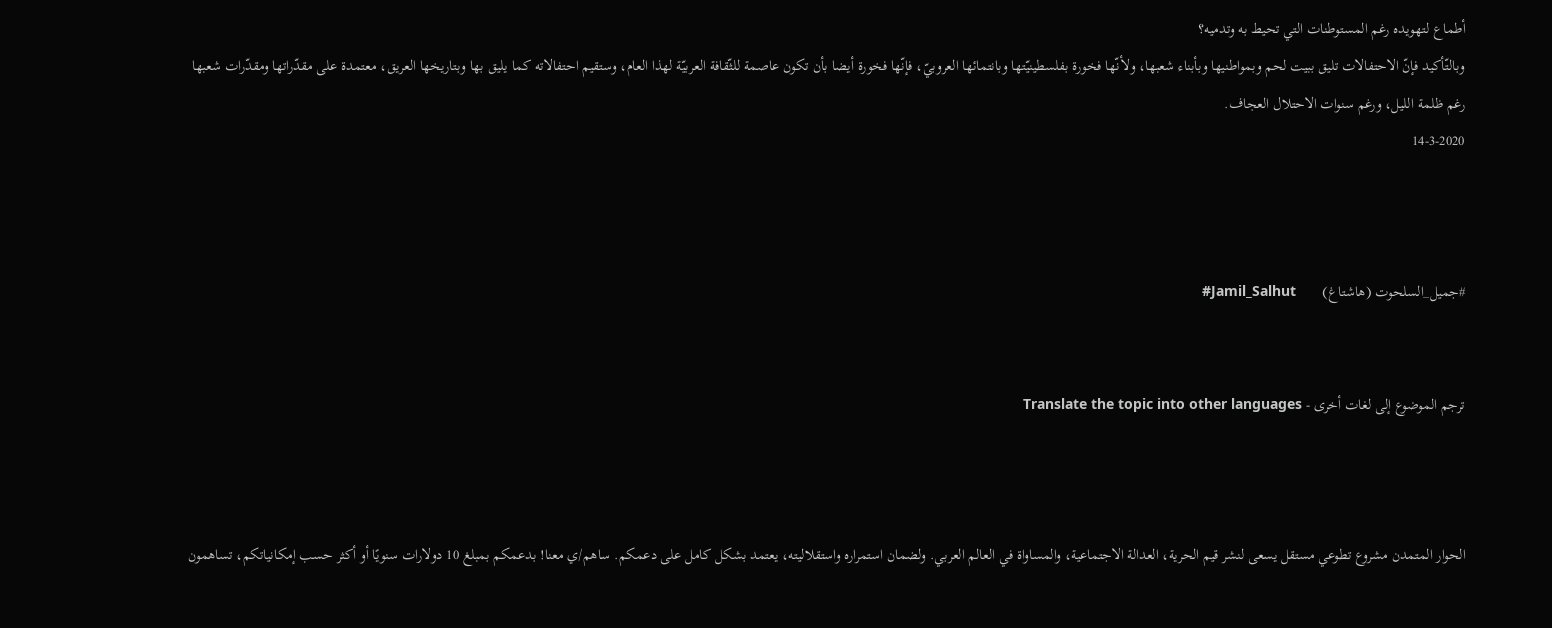أطماع لتهويده رغم المستوطنات التي تحيط به وتدميه؟
وبالتّأكيد فإنّ الاحتفالات تليق ببيت لحم وبمواطنيها وبأبناء شعبها، ولأنّها فخورة بفلسطينيّتها وبانتمائها العروبيّ، فإنّها فخورة أيضا بأن تكون عاصمة للثّقافة العربيّة لهذا العام، وستقيم احتفالاته كما يليق بها وبتاريخها العريق، معتمدة على مقدّراتها ومقدّرات شعبها رغم ظلمة الليل، ورغم سنوات الاحتلال العجاف.
14-3-2020



#جميل_السلحوت (هاشتاغ)       Jamil_Salhut#


ترجم الموضوع إلى لغات أخرى - Translate the topic into other languages



الحوار المتمدن مشروع تطوعي مستقل يسعى لنشر قيم الحرية، العدالة الاجتماعية، والمساواة في العالم العربي. ولضمان استمراره واستقلاليته، يعتمد بشكل كامل على دعمكم. ساهم/ي معنا! بدعمكم بمبلغ 10 دولارات سنويًا أو أكثر حسب إمكانياتكم، تساهمون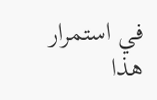في استمرار هذا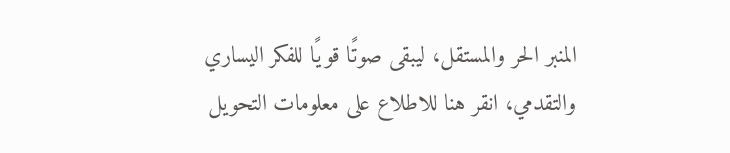المنبر الحر والمستقل، ليبقى صوتًا قويًا للفكر اليساري والتقدمي، انقر هنا للاطلاع على معلومات التحويل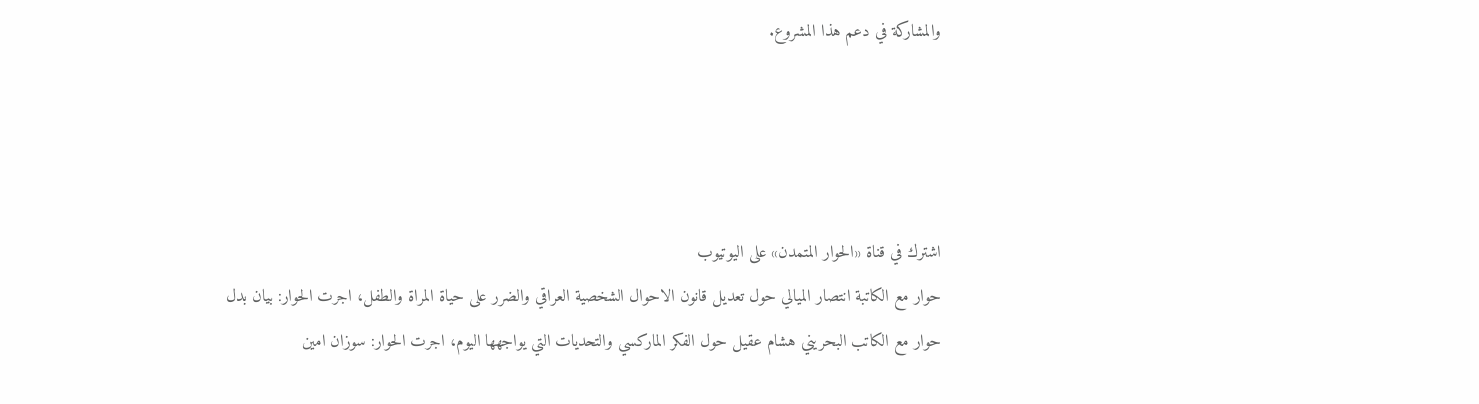والمشاركة في دعم هذا المشروع.




اشترك في قناة «الحوار المتمدن» على اليوتيوب
حوار مع الكاتبة انتصار الميالي حول تعديل قانون الاحوال الشخصية العراقي والضرر على حياة المراة والطفل، اجرت الحوار: بيان بدل
حوار مع الكاتب البحريني هشام عقيل حول الفكر الماركسي والتحديات التي يواجهها اليوم، اجرت الحوار: سوزان امين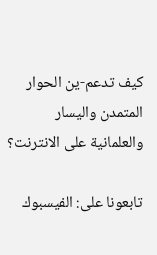كيف تدعم-ين الحوار المتمدن واليسار والعلمانية على الانترنت؟

تابعونا على: الفيسبوك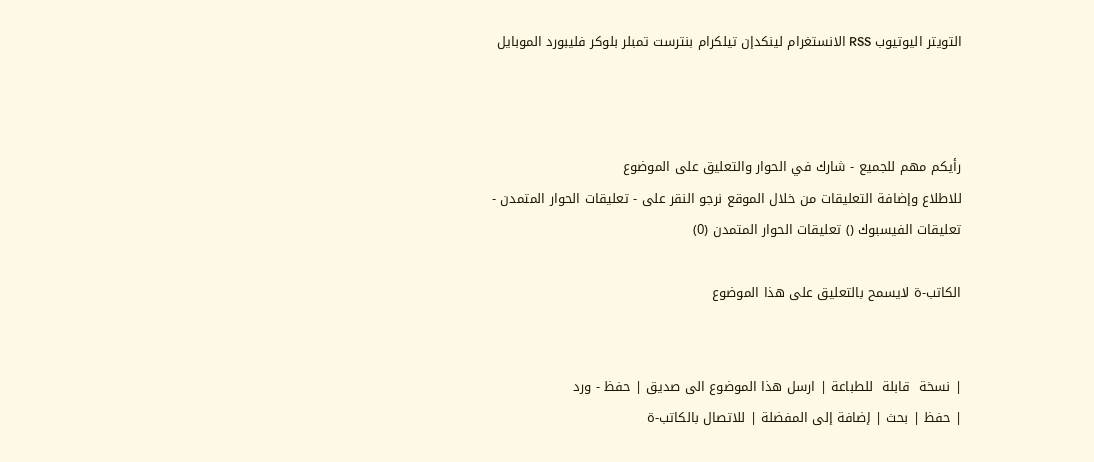التويتر اليوتيوب RSS الانستغرام لينكدإن تيلكرام بنترست تمبلر بلوكر فليبورد الموبايل



رأيكم مهم للجميع - شارك في الحوار والتعليق على الموضوع
للاطلاع وإضافة التعليقات من خلال الموقع نرجو النقر على - تعليقات الحوار المتمدن -
تعليقات الفيسبوك () تعليقات الحوار المتمدن (0)

الكاتب-ة لايسمح بالتعليق على هذا الموضوع


| نسخة  قابلة  للطباعة | ارسل هذا الموضوع الى صديق | حفظ - ورد
| حفظ | بحث | إضافة إلى المفضلة | للاتصال بالكاتب-ة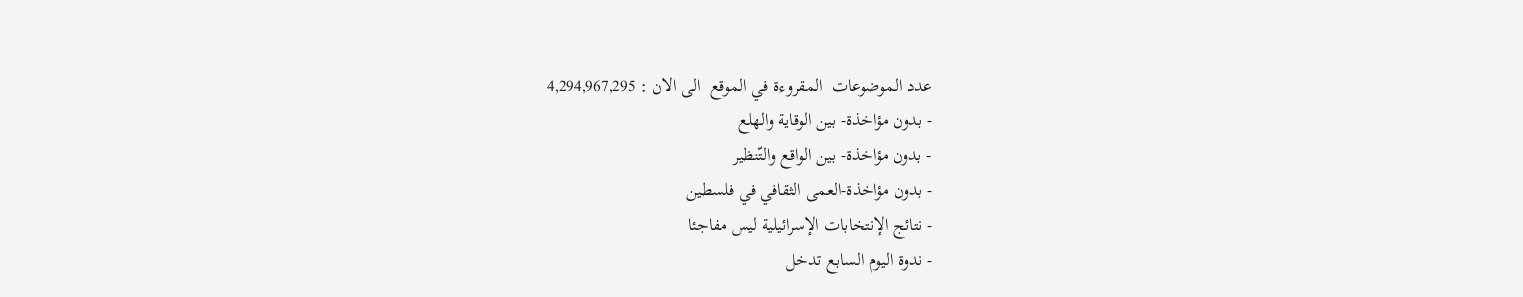عدد الموضوعات  المقروءة في الموقع  الى الان : 4,294,967,295
- بدون مؤاخذة- بين الوقاية والهلع
- بدون مؤاخذة- بين الواقع والتّنظير
- بدون مؤاخذة-العمى الثقافي في فلسطين
- نتائج الإنتخابات الإسرائيلية ليس مفاجئا
- ندوة اليوم السابع تدخل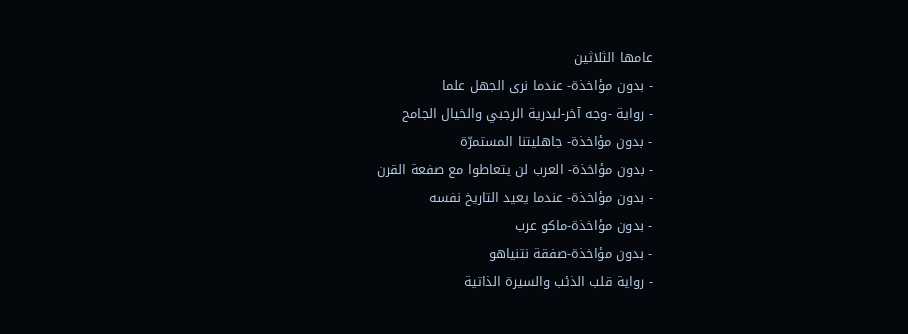عامها الثلاثين
- بدون مؤاخذة- عندما نرى الجهل علما
- رواية -وجه آخر-لبدرية الرجبي والخيال الجامح
- بدون مؤاخذة- جاهليتنا المستمرّة
- بدون مؤاخذة- العرب لن يتعاطوا مع صفعة القرن
- بدون مؤاخذة- عندما يعيد التاريخ نفسه
- بدون مؤاخذة-ماكو عرب
- بدون مؤاخذة-صفقة نتنياهو
- رواية قلب الذئب والسيرة الذاتية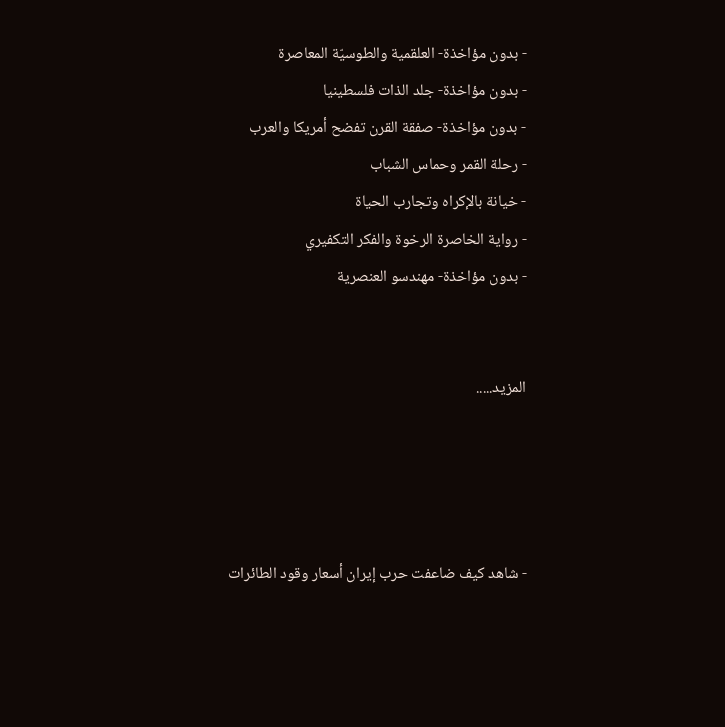- بدون مؤاخذة- العلقمية والطوسيّة المعاصرة
- بدون مؤاخذة- جلد الذات فلسطينيا
- بدون مؤاخذة- صفقة القرن تفضح أمريكا والعرب
- رحلة القمر وحماس الشباب
- خيانة بالإكراه وتجارب الحياة
- رواية الخاصرة الرخوة والفكر التكفيري
- بدون مؤاخذة- مهندسو العنصرية


المزيد.....




- شاهد كيف ضاعفت حرب إيران أسعار وقود الطائرات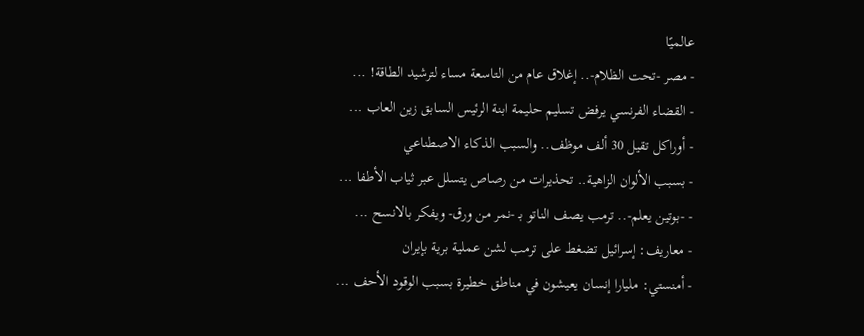عالميًا
- مصر -تحت الظلام-.. إغلاق عام من التاسعة مساء لترشيد الطاقة! ...
- القضاء الفرنسي يرفض تسليم حليمة ابنة الرئيس السابق زين العاب ...
- أوراكل تقيل 30 ألف موظف.. والسبب الذكاء الاصطناعي
- بسبب الألوان الزاهية.. تحذيرات من رصاص يتسلل عبر ثياب الأطفا ...
- -بوتين يعلم-.. ترمب يصف الناتو بـ -نمر من ورق- ويفكر بالانسح ...
- معاريف: إسرائيل تضغط على ترمب لشن عملية برية بإيران
- أمنستي: مليارا إنسان يعيشون في مناطق خطيرة بسبب الوقود الأحف ...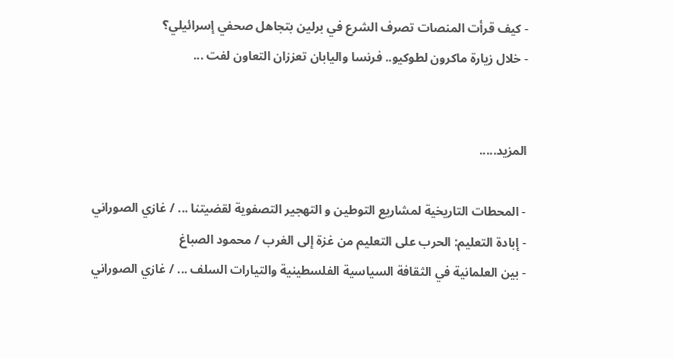- كيف قرأت المنصات تصرف الشرع في برلين بتجاهل صحفي إسرائيلي؟
- خلال زيارة ماكرون لطوكيو.. فرنسا واليابان تعززان التعاون لفت ...


المزيد.....

- المحطات التاريخية لمشاريع التوطين و التهجير التصفوية لقضيتنا ... / غازي الصوراني
- إبادة التعليم: الحرب على التعليم من غزة إلى الغرب / محمود الصباغ
- بين العلمانية في الثقافة السياسية الفلسطينية والتيارات السلف ... / غازي الصوراني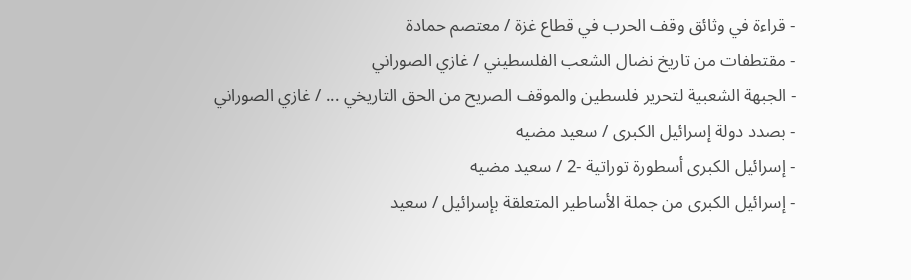- قراءة في وثائق وقف الحرب في قطاع غزة / معتصم حمادة
- مقتطفات من تاريخ نضال الشعب الفلسطيني / غازي الصوراني
- الجبهة الشعبية لتحرير فلسطين والموقف الصريح من الحق التاريخي ... / غازي الصوراني
- بصدد دولة إسرائيل الكبرى / سعيد مضيه
- إسرائيل الكبرى أسطورة توراتية -2 / سعيد مضيه
- إسرائيل الكبرى من جملة الأساطير المتعلقة بإسرائيل / سعيد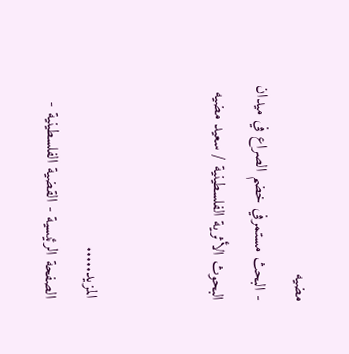مضيه
- البحث مستمرفي خضم الصراع في ميدان البحوث الأثرية الفلسطينية / سعيد مضيه


المزيد.....
الصفحة الرئيسية - القضية الفلسطينية -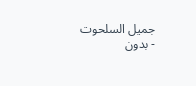جميل السلحوت - بدون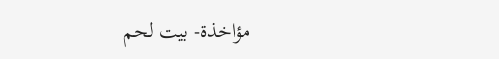مؤاخذة- بيت لحم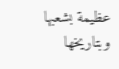عظيمة بشعبها وبتاريخها